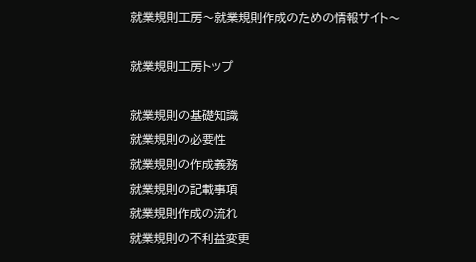就業規則工房〜就業規則作成のための情報サイト〜

就業規則工房トップ

就業規則の基礎知識
就業規則の必要性
就業規則の作成義務
就業規則の記載事項
就業規則作成の流れ
就業規則の不利益変更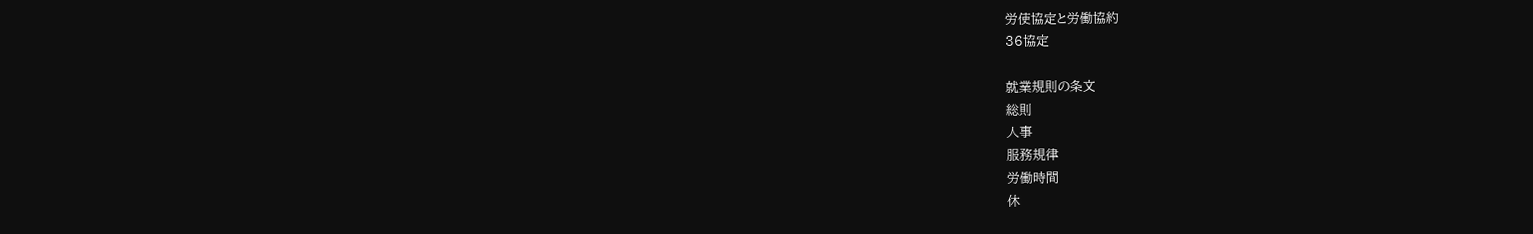労使協定と労働協約
36協定

就業規則の条文
総則
人事
服務規律
労働時間
休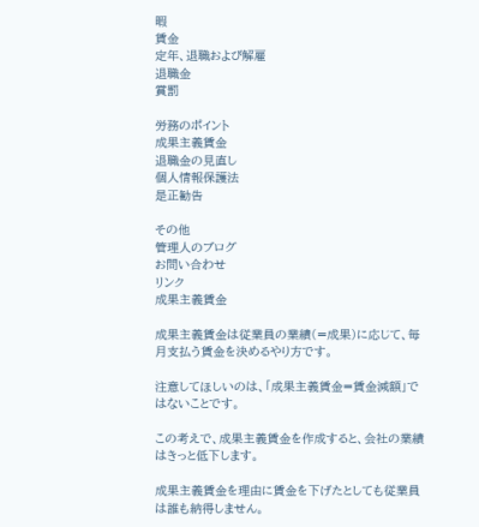暇
賃金
定年、退職および解雇
退職金
賞罰

労務のポイント
成果主義賃金
退職金の見直し
個人情報保護法
是正勧告

その他
管理人のブログ
お問い合わせ
リンク
成果主義賃金

成果主義賃金は従業員の業績(=成果)に応じて、毎月支払う賃金を決めるやり方です。

注意してほしいのは、「成果主義賃金=賃金減額」ではないことです。

この考えで、成果主義賃金を作成すると、会社の業績はきっと低下します。

成果主義賃金を理由に賃金を下げたとしても従業員は誰も納得しません。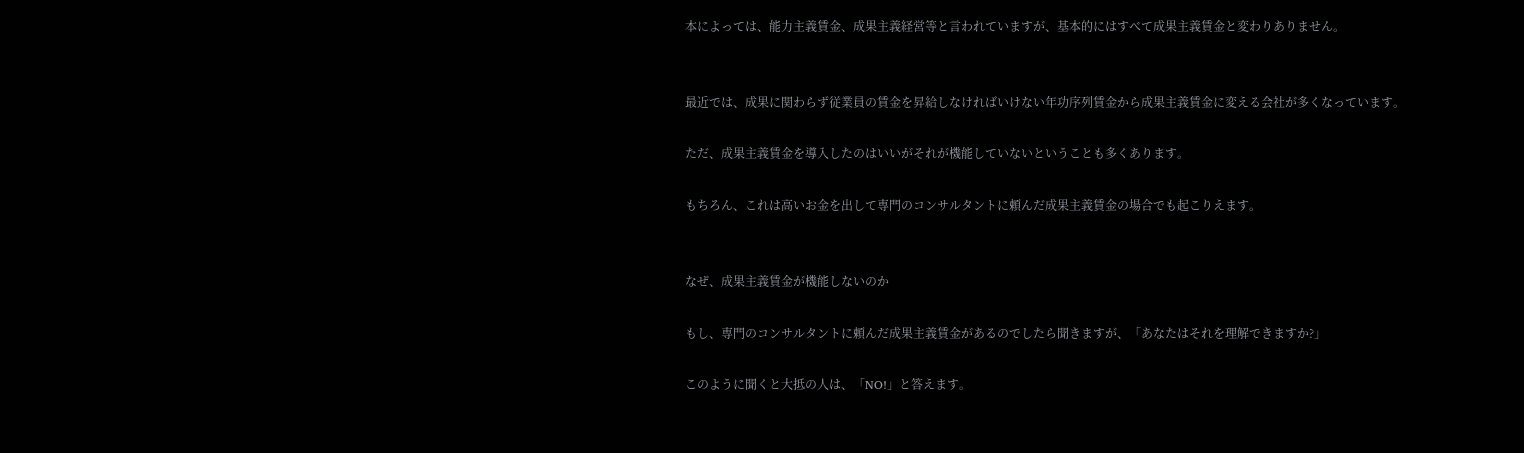本によっては、能力主義賃金、成果主義経営等と言われていますが、基本的にはすべて成果主義賃金と変わりありません。


最近では、成果に関わらず従業員の賃金を昇給しなければいけない年功序列賃金から成果主義賃金に変える会社が多くなっています。

ただ、成果主義賃金を導入したのはいいがそれが機能していないということも多くあります。

もちろん、これは高いお金を出して専門のコンサルタントに頼んだ成果主義賃金の場合でも起こりえます。


なぜ、成果主義賃金が機能しないのか

もし、専門のコンサルタントに頼んだ成果主義賃金があるのでしたら聞きますが、「あなたはそれを理解できますか?」

このように聞くと大抵の人は、「NO!」と答えます。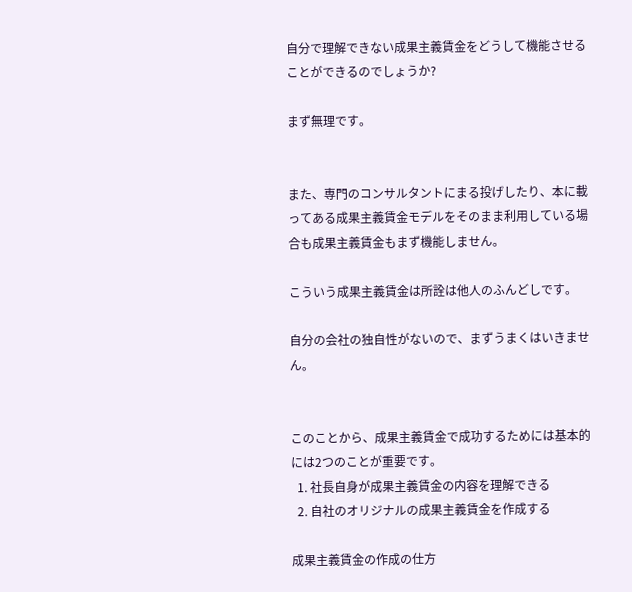自分で理解できない成果主義賃金をどうして機能させることができるのでしょうか?

まず無理です。


また、専門のコンサルタントにまる投げしたり、本に載ってある成果主義賃金モデルをそのまま利用している場合も成果主義賃金もまず機能しません。

こういう成果主義賃金は所詮は他人のふんどしです。

自分の会社の独自性がないので、まずうまくはいきません。


このことから、成果主義賃金で成功するためには基本的には2つのことが重要です。
  1. 社長自身が成果主義賃金の内容を理解できる
  2. 自社のオリジナルの成果主義賃金を作成する

成果主義賃金の作成の仕方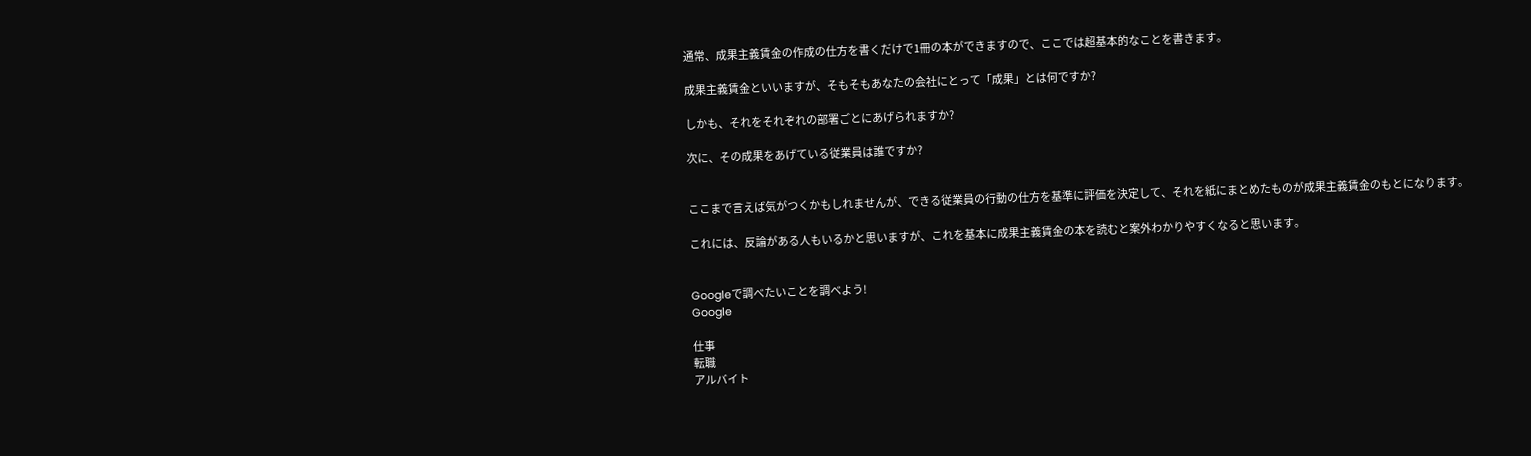通常、成果主義賃金の作成の仕方を書くだけで1冊の本ができますので、ここでは超基本的なことを書きます。

成果主義賃金といいますが、そもそもあなたの会社にとって「成果」とは何ですか?

しかも、それをそれぞれの部署ごとにあげられますか?

次に、その成果をあげている従業員は誰ですか?


ここまで言えば気がつくかもしれませんが、できる従業員の行動の仕方を基準に評価を決定して、それを紙にまとめたものが成果主義賃金のもとになります。

これには、反論がある人もいるかと思いますが、これを基本に成果主義賃金の本を読むと案外わかりやすくなると思います。


Googleで調べたいことを調べよう!
Google

仕事
転職
アルバイト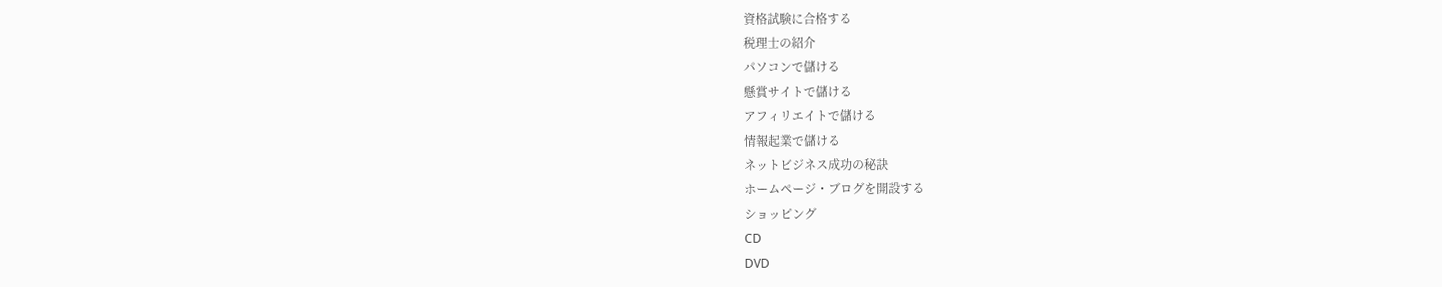資格試験に合格する
税理士の紹介
パソコンで儲ける
懸賞サイトで儲ける
アフィリエイトで儲ける
情報起業で儲ける
ネットビジネス成功の秘訣
ホームページ・ブログを開設する
ショッピング
CD
DVD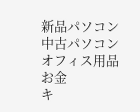新品パソコン
中古パソコン
オフィス用品
お金
キ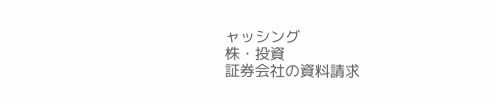ャッシング
株・投資
証券会社の資料請求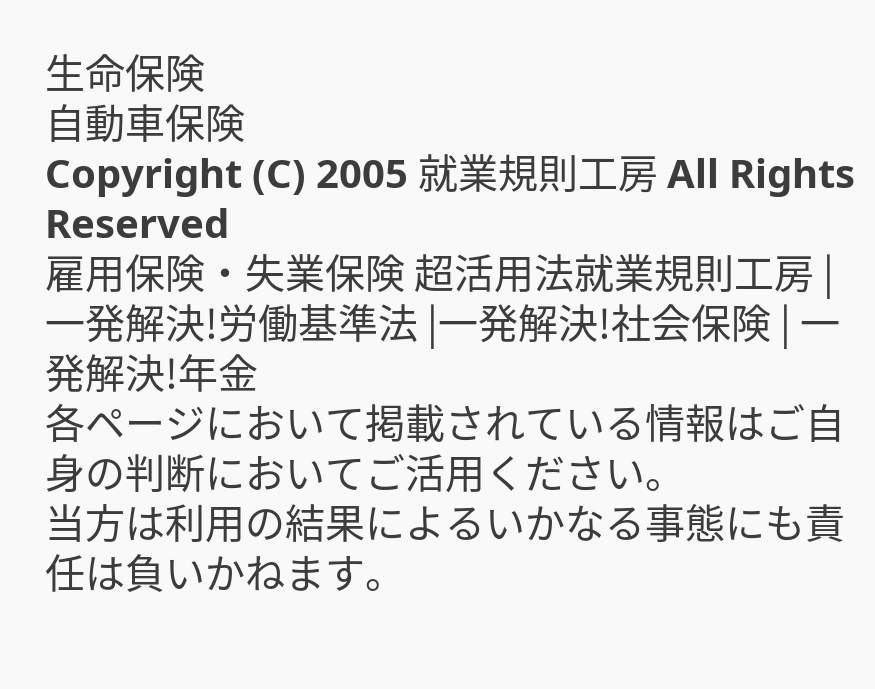生命保険
自動車保険
Copyright (C) 2005 就業規則工房 All Rights Reserved
雇用保険・失業保険 超活用法就業規則工房 |一発解決!労働基準法 |一発解決!社会保険 | 一発解決!年金
各ページにおいて掲載されている情報はご自身の判断においてご活用ください。
当方は利用の結果によるいかなる事態にも責任は負いかねます。